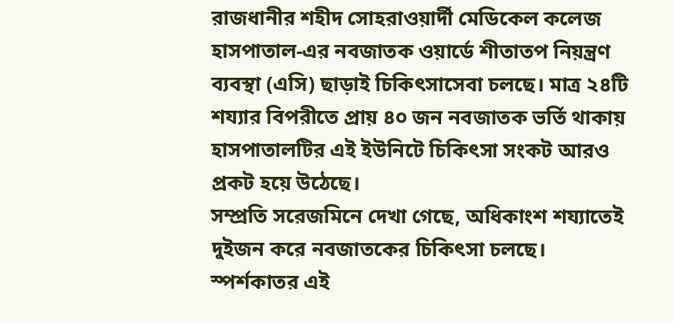রাজধানীর শহীদ সোহরাওয়ার্দী মেডিকেল কলেজ হাসপাতাল-এর নবজাতক ওয়ার্ডে শীতাতপ নিয়ন্ত্রণ ব্যবস্থা (এসি) ছাড়াই চিকিৎসাসেবা চলছে। মাত্র ২৪টি শয্যার বিপরীতে প্রায় ৪০ জন নবজাতক ভর্তি থাকায় হাসপাতালটির এই ইউনিটে চিকিৎসা সংকট আরও প্রকট হয়ে উঠেছে।
সম্প্রতি সরেজমিনে দেখা গেছে, অধিকাংশ শয্যাতেই দুইজন করে নবজাতকের চিকিৎসা চলছে। স্পর্শকাতর এই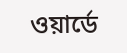ওয়ার্ডে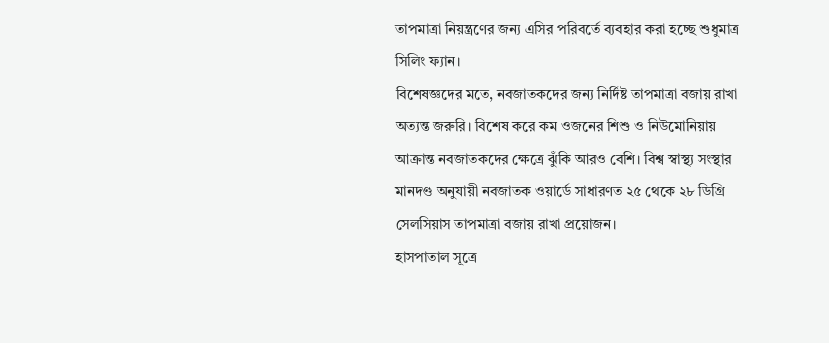তাপমাত্রা নিয়ন্ত্রণের জন্য এসির পরিবর্তে ব্যবহার করা হচ্ছে শুধুমাত্র সিলিং ফ্যান।
বিশেষজ্ঞদের মতে, নবজাতকদের জন্য নির্দিষ্ট তাপমাত্রা বজায় রাখা অত্যন্ত জরুরি। বিশেষ করে কম ওজনের শিশু ও নিউমোনিয়ায় আক্রান্ত নবজাতকদের ক্ষেত্রে ঝুঁকি আরও বেশি। বিশ্ব স্বাস্থ্য সংস্থার মানদণ্ড অনুযায়ী নবজাতক ওয়ার্ডে সাধারণত ২৫ থেকে ২৮ ডিগ্রি সেলসিয়াস তাপমাত্রা বজায় রাখা প্রয়োজন।
হাসপাতাল সূত্রে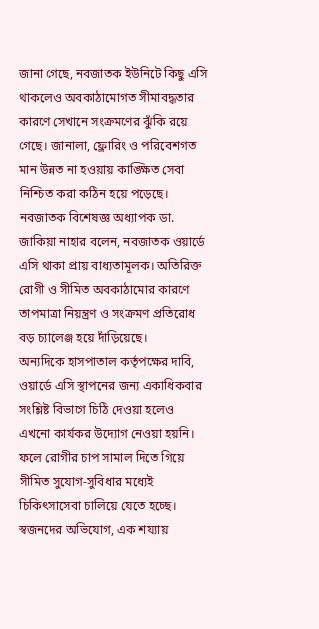জানা গেছে, নবজাতক ইউনিটে কিছু এসি থাকলেও অবকাঠামোগত সীমাবদ্ধতার কারণে সেখানে সংক্রমণের ঝুঁকি রয়ে গেছে। জানালা, ফ্লোরিং ও পরিবেশগত মান উন্নত না হওয়ায় কাঙ্ক্ষিত সেবা নিশ্চিত করা কঠিন হয়ে পড়েছে।
নবজাতক বিশেষজ্ঞ অধ্যাপক ডা. জাকিয়া নাহার বলেন, নবজাতক ওয়ার্ডে এসি থাকা প্রায় বাধ্যতামূলক। অতিরিক্ত রোগী ও সীমিত অবকাঠামোর কারণে তাপমাত্রা নিয়ন্ত্রণ ও সংক্রমণ প্রতিরোধ বড় চ্যালেঞ্জ হয়ে দাঁড়িয়েছে।
অন্যদিকে হাসপাতাল কর্তৃপক্ষের দাবি, ওয়ার্ডে এসি স্থাপনের জন্য একাধিকবার সংশ্লিষ্ট বিভাগে চিঠি দেওয়া হলেও এখনো কার্যকর উদ্যোগ নেওয়া হয়নি। ফলে রোগীর চাপ সামাল দিতে গিয়ে সীমিত সুযোগ-সুবিধার মধ্যেই চিকিৎসাসেবা চালিয়ে যেতে হচ্ছে।
স্বজনদের অভিযোগ, এক শয্যায়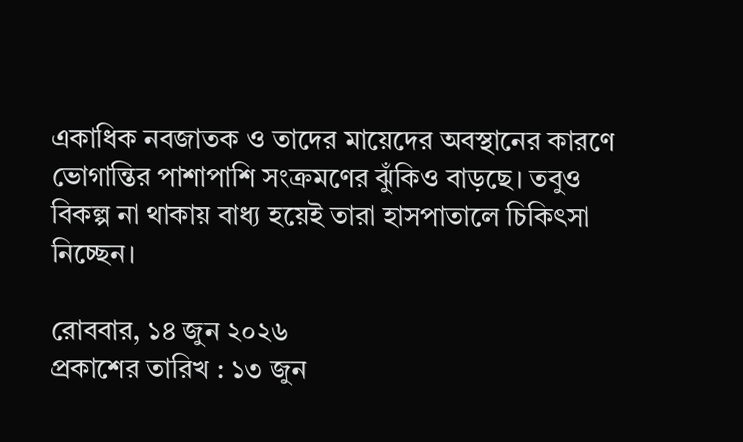একাধিক নবজাতক ও তাদের মায়েদের অবস্থানের কারণে ভোগান্তির পাশাপাশি সংক্রমণের ঝুঁকিও বাড়ছে। তবুও বিকল্প না থাকায় বাধ্য হয়েই তারা হাসপাতালে চিকিৎসা নিচ্ছেন।

রোববার, ১৪ জুন ২০২৬
প্রকাশের তারিখ : ১৩ জুন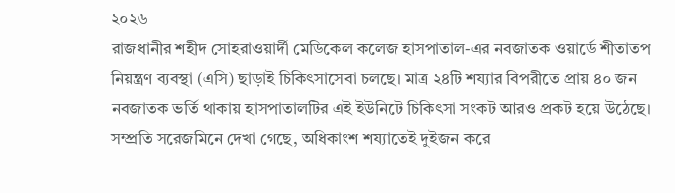২০২৬
রাজধানীর শহীদ সোহরাওয়ার্দী মেডিকেল কলেজ হাসপাতাল-এর নবজাতক ওয়ার্ডে শীতাতপ নিয়ন্ত্রণ ব্যবস্থা (এসি) ছাড়াই চিকিৎসাসেবা চলছে। মাত্র ২৪টি শয্যার বিপরীতে প্রায় ৪০ জন নবজাতক ভর্তি থাকায় হাসপাতালটির এই ইউনিটে চিকিৎসা সংকট আরও প্রকট হয়ে উঠেছে।
সম্প্রতি সরেজমিনে দেখা গেছে, অধিকাংশ শয্যাতেই দুইজন করে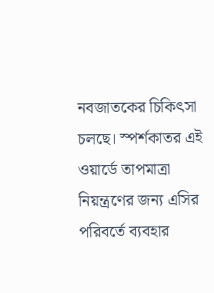নবজাতকের চিকিৎসা চলছে। স্পর্শকাতর এই ওয়ার্ডে তাপমাত্রা নিয়ন্ত্রণের জন্য এসির পরিবর্তে ব্যবহার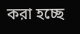করা হচ্ছে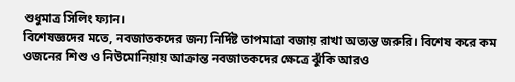শুধুমাত্র সিলিং ফ্যান।
বিশেষজ্ঞদের মতে, নবজাতকদের জন্য নির্দিষ্ট তাপমাত্রা বজায় রাখা অত্যন্ত জরুরি। বিশেষ করে কম ওজনের শিশু ও নিউমোনিয়ায় আক্রান্ত নবজাতকদের ক্ষেত্রে ঝুঁকি আরও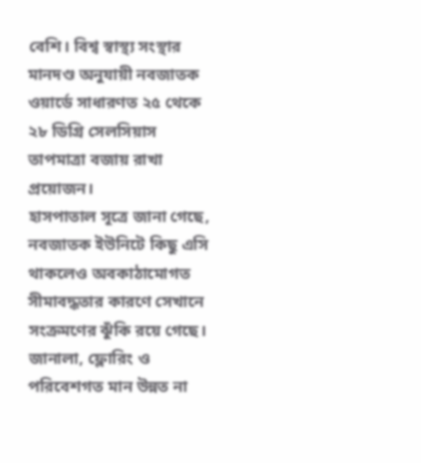বেশি। বিশ্ব স্বাস্থ্য সংস্থার মানদণ্ড অনুযায়ী নবজাতক ওয়ার্ডে সাধারণত ২৫ থেকে ২৮ ডিগ্রি সেলসিয়াস তাপমাত্রা বজায় রাখা প্রয়োজন।
হাসপাতাল সূত্রে জানা গেছে, নবজাতক ইউনিটে কিছু এসি থাকলেও অবকাঠামোগত সীমাবদ্ধতার কারণে সেখানে সংক্রমণের ঝুঁকি রয়ে গেছে। জানালা, ফ্লোরিং ও পরিবেশগত মান উন্নত না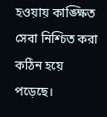হওয়ায় কাঙ্ক্ষিত সেবা নিশ্চিত করা কঠিন হয়ে পড়েছে।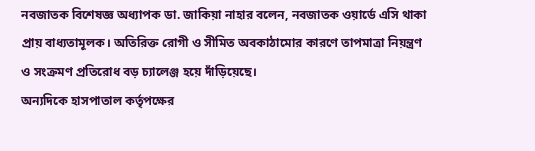নবজাতক বিশেষজ্ঞ অধ্যাপক ডা. জাকিয়া নাহার বলেন, নবজাতক ওয়ার্ডে এসি থাকা প্রায় বাধ্যতামূলক। অতিরিক্ত রোগী ও সীমিত অবকাঠামোর কারণে তাপমাত্রা নিয়ন্ত্রণ ও সংক্রমণ প্রতিরোধ বড় চ্যালেঞ্জ হয়ে দাঁড়িয়েছে।
অন্যদিকে হাসপাতাল কর্তৃপক্ষের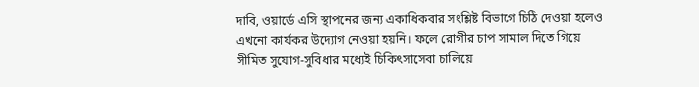দাবি, ওয়ার্ডে এসি স্থাপনের জন্য একাধিকবার সংশ্লিষ্ট বিভাগে চিঠি দেওয়া হলেও এখনো কার্যকর উদ্যোগ নেওয়া হয়নি। ফলে রোগীর চাপ সামাল দিতে গিয়ে সীমিত সুযোগ-সুবিধার মধ্যেই চিকিৎসাসেবা চালিয়ে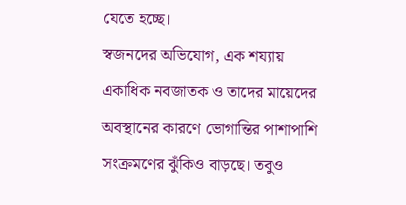যেতে হচ্ছে।
স্বজনদের অভিযোগ, এক শয্যায় একাধিক নবজাতক ও তাদের মায়েদের অবস্থানের কারণে ভোগান্তির পাশাপাশি সংক্রমণের ঝুঁকিও বাড়ছে। তবুও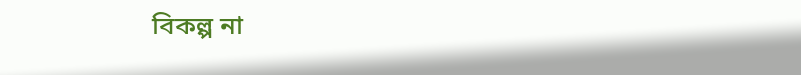বিকল্প না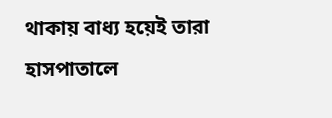থাকায় বাধ্য হয়েই তারা হাসপাতালে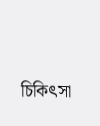চিকিৎসা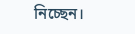নিচ্ছেন।